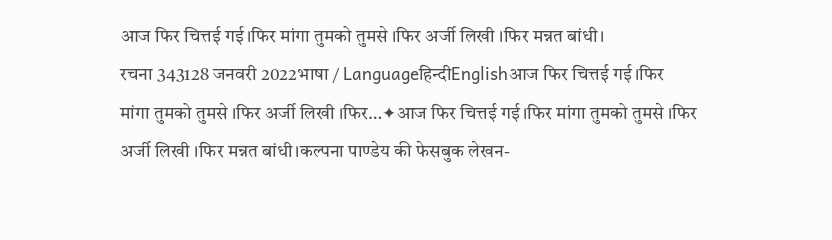आज फिर चित्तई गई।फिर मांगा तुमको तुमसे ।फिर अर्जी लिखी ।फिर मन्नत बांधी।
रचना 343128 जनवरी 2022भाषा / Languageहिन्दीEnglishआज फिर चित्तई गई।फिर मांगा तुमको तुमसे ।फिर अर्जी लिखी ।फिर…✦आज फिर चित्तई गई।फिर मांगा तुमको तुमसे ।फिर अर्जी लिखी ।फिर मन्नत बांधी।कल्पना पाण्डेय की फेसबुक लेखन-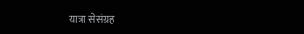यात्रा सेसंग्रह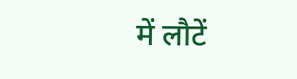में लौटें